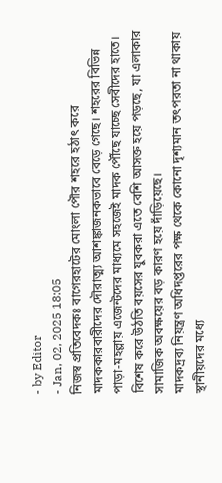- by Editor
- Jan, 02, 2025 18:05
নিজস্ব প্রতিবেদকঃ বাগেরহাটের মোংলা পৌর শহরে হঠাৎ করে মাদককারবারীদের দৌরাত্ম্য আশঙ্কাজনকভাবে বেড়ে গেছে। শহরের বিভিন্ন পাড়া-মহল্লায় এজেন্টদের মাধ্যমে সহজেই মাদক পৌঁছে যাচ্ছে সেবীদের হাতে। বিশেষ করে উঠতি বয়সের যুবকরা এতে বেশি আসক্ত হয়ে পড়ছে, যা এলাকার সামাজিক অবক্ষয়ের বড় কারণ হয়ে দাঁড়িয়েছে।
মাদকদ্রব্য নিয়ন্ত্রণ অধিদপ্তরের পক্ষ থেকে কোনো দৃশ্যমান তৎপরতা না থাকায় স্থানীয়দের মধ্যে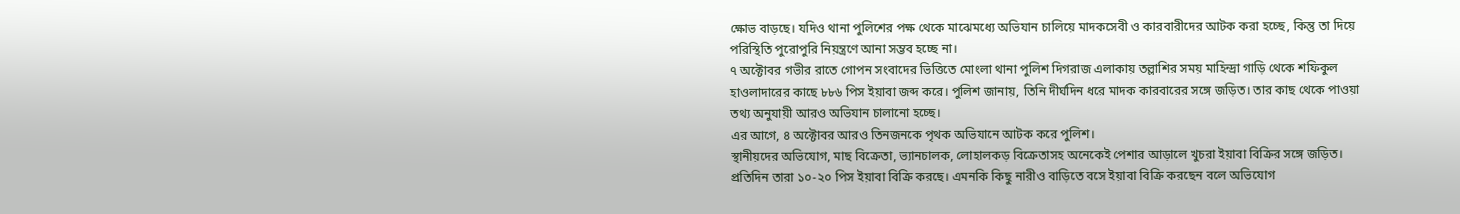ক্ষোভ বাড়ছে। যদিও থানা পুলিশের পক্ষ থেকে মাঝেমধ্যে অভিযান চালিয়ে মাদকসেবী ও কারবারীদের আটক করা হচ্ছে, কিন্তু তা দিয়ে পরিস্থিতি পুরোপুরি নিয়ন্ত্রণে আনা সম্ভব হচ্ছে না।
৭ অক্টোবর গভীর রাতে গোপন সংবাদের ভিত্তিতে মোংলা থানা পুলিশ দিগরাজ এলাকায় তল্লাশির সময় মাহিন্দ্রা গাড়ি থেকে শফিকুল হাওলাদারের কাছে ৮৮৬ পিস ইয়াবা জব্দ করে। পুলিশ জানায়, তিনি দীর্ঘদিন ধরে মাদক কারবারের সঙ্গে জড়িত। তার কাছ থেকে পাওয়া তথ্য অনুযায়ী আরও অভিযান চালানো হচ্ছে।
এর আগে, ৪ অক্টোবর আরও তিনজনকে পৃথক অভিযানে আটক করে পুলিশ।
স্থানীয়দের অভিযোগ, মাছ বিক্রেতা, ভ্যানচালক, লোহালকড় বিক্রেতাসহ অনেকেই পেশার আড়ালে খুচরা ইয়াবা বিক্রির সঙ্গে জড়িত। প্রতিদিন তারা ১০-২০ পিস ইয়াবা বিক্রি করছে। এমনকি কিছু নারীও বাড়িতে বসে ইয়াবা বিক্রি করছেন বলে অভিযোগ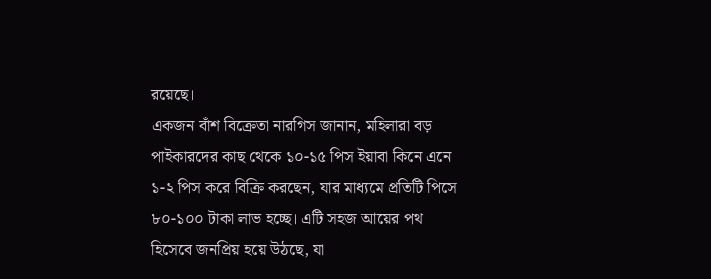রয়েছে।
একজন বাঁশ বিক্রেতা নারগিস জানান, মহিলারা বড় পাইকারদের কাছ থেকে ১০-১৫ পিস ইয়াবা কিনে এনে ১-২ পিস করে বিক্রি করছেন, যার মাধ্যমে প্রতিটি পিসে ৮০-১০০ টাকা লাভ হচ্ছে। এটি সহজ আয়ের পথ হিসেবে জনপ্রিয় হয়ে উঠছে, যা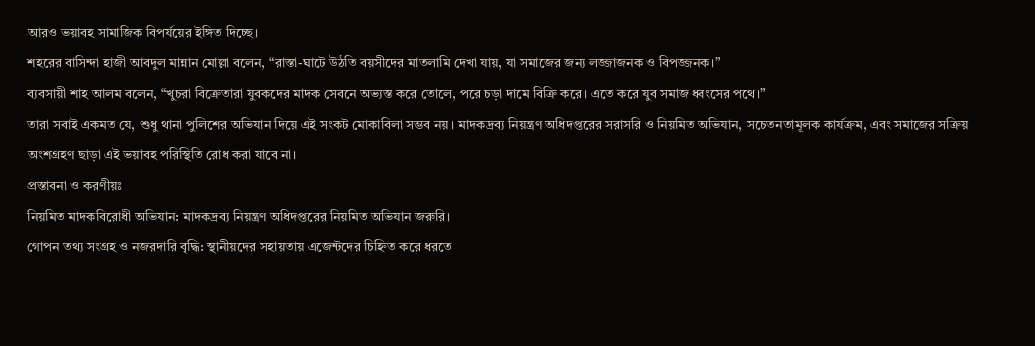আরও ভয়াবহ সামাজিক বিপর্যয়ের ইঙ্গিত দিচ্ছে।
শহরের বাসিন্দা হাজী আবদুল মান্নান মোল্লা বলেন, “রাস্তা-ঘাটে উঠতি বয়সীদের মাতলামি দেখা যায়, যা সমাজের জন্য লজ্জাজনক ও বিপজ্জনক।”
ব্যবসায়ী শাহ আলম বলেন, “খুচরা বিক্রেতারা যুবকদের মাদক সেবনে অভ্যস্ত করে তোলে, পরে চড়া দামে বিক্রি করে। এতে করে যুব সমাজ ধ্বংসের পথে।”
তারা সবাই একমত যে, শুধু থানা পুলিশের অভিযান দিয়ে এই সংকট মোকাবিলা সম্ভব নয়। মাদকদ্রব্য নিয়ন্ত্রণ অধিদপ্তরের সরাসরি ও নিয়মিত অভিযান, সচেতনতামূলক কার্যক্রম, এবং সমাজের সক্রিয় অংশগ্রহণ ছাড়া এই ভয়াবহ পরিস্থিতি রোধ করা যাবে না।
প্রস্তাবনা ও করণীয়ঃ
নিয়মিত মাদকবিরোধী অভিযান: মাদকদ্রব্য নিয়ন্ত্রণ অধিদপ্তরের নিয়মিত অভিযান জরুরি।
গোপন তথ্য সংগ্রহ ও নজরদারি বৃদ্ধি: স্থানীয়দের সহায়তায় এজেন্টদের চিহ্নিত করে ধরতে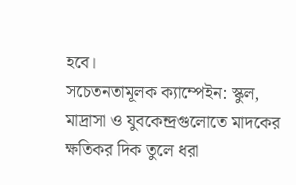হবে।
সচেতনতামূলক ক্যাম্পেইন: স্কুল, মাদ্রাসা ও যুবকেন্দ্রগুলোতে মাদকের ক্ষতিকর দিক তুলে ধরা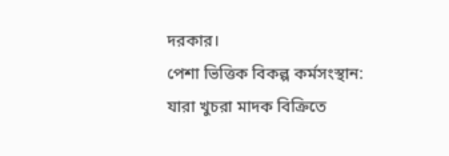দরকার।
পেশা ভিত্তিক বিকল্প কর্মসংস্থান: যারা খুচরা মাদক বিক্রিতে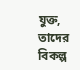যুক্ত, তাদের বিকল্প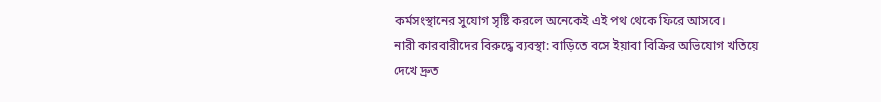কর্মসংস্থানের সুযোগ সৃষ্টি করলে অনেকেই এই পথ থেকে ফিরে আসবে।
নারী কারবারীদের বিরুদ্ধে ব্যবস্থা: বাড়িতে বসে ইয়াবা বিক্রির অভিযোগ খতিয়ে দেখে দ্রুত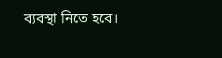ব্যবস্থা নিতে হবে।